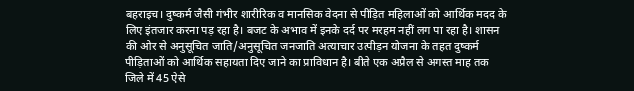बहराइच। दुष्कर्म जैसी गंभीर शारीरिक व मानसिक वेदना से पीड़ित महिलाओं को आर्थिक मदद के लिए इंतजार करना पड़ रहा है। बजट के अभाव में इनके दर्द पर मरहम नहीं लग पा रहा है। शासन की ओर से अनुसूचित जाति/अनुसूचित जनजाति अत्याचार उत्पीड़न योजना के तहत दुष्कर्म पीड़िताओं को आर्थिक सहायता दिए जाने का प्राविधान है। बीते एक अप्रैल से अगस्त माह तक जिले में 45 ऐसे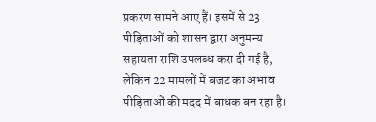प्रकरण सामने आए हैं। इसमें से 23 पीड़िताओं को शासन द्वारा अनुमन्य सहायता राशि उपलब्ध करा दी गई है, लेकिन 22 मामलों में बजट का अभाव पीड़िताओं की मदद में बाधक बन रहा है।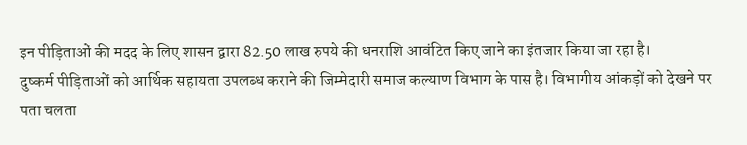इन पीड़िताओं की मदद के लिए शासन द्वारा 82.50 लाख रुपये की धनराशि आवंटित किए जाने का इंतजार किया जा रहा है।
दुष्कर्म पीड़िताओं को आर्थिक सहायता उपलब्ध कराने की जिम्मेदारी समाज कल्याण विभाग के पास है। विभागीय आंकड़ों को देखने पर पता चलता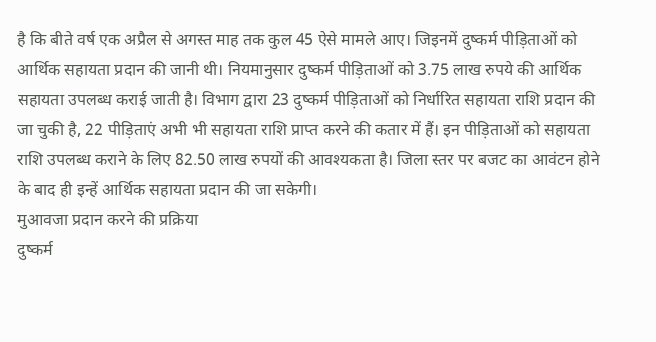है कि बीते वर्ष एक अप्रैल से अगस्त माह तक कुल 45 ऐसे मामले आए। जिइनमें दुष्कर्म पीड़िताओं को आर्थिक सहायता प्रदान की जानी थी। नियमानुसार दुष्कर्म पीड़िताओं को 3.75 लाख रुपये की आर्थिक सहायता उपलब्ध कराई जाती है। विभाग द्वारा 23 दुष्कर्म पीड़िताओं को निर्धारित सहायता राशि प्रदान की जा चुकी है, 22 पीड़िताएं अभी भी सहायता राशि प्राप्त करने की कतार में हैं। इन पीड़िताओं को सहायता राशि उपलब्ध कराने के लिए 82.50 लाख रुपयों की आवश्यकता है। जिला स्तर पर बजट का आवंटन होने के बाद ही इन्हें आर्थिक सहायता प्रदान की जा सकेगी।
मुआवजा प्रदान करने की प्रक्रिया
दुष्कर्म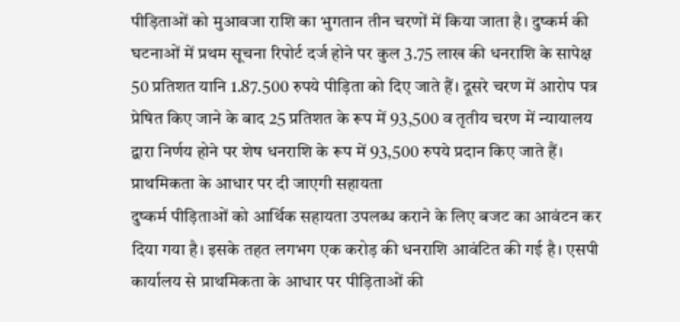पीड़िताओं को मुआवजा राशि का भुगतान तीन चरणों में किया जाता है। दुष्कर्म की घटनाओं में प्रथम सूचना रिपोर्ट दर्ज होने पर कुल 3.75 लाख की धनराशि के सापेक्ष 50 प्रतिशत यानि 1.87.500 रुपये पीड़िता को दिए जाते हैं। दूसरे चरण में आरोप पत्र प्रेषित किए जाने के बाद 25 प्रतिशत के रूप में 93,500 व तृतीय चरण में न्यायालय द्वारा निर्णय होने पर शेष धनराशि के रूप में 93,500 रुपये प्रदान किए जाते हैं।
प्राथमिकता के आधार पर दी जाएगी सहायता
दुष्कर्म पीड़िताओं को आर्थिक सहायता उपलब्ध कराने के लिए बजट का आवंटन कर दिया गया है। इसके तहत लगभग एक करोड़ की धनराशि आवंटित की गई है। एसपी कार्यालय से प्राथमिकता के आधार पर पीड़िताओं की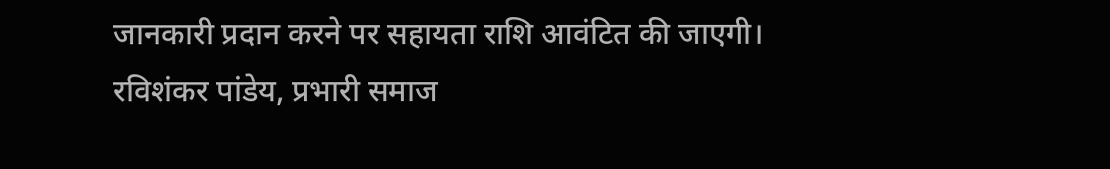जानकारी प्रदान करने पर सहायता राशि आवंटित की जाएगी।
रविशंकर पांडेय, प्रभारी समाज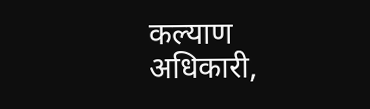कल्याण अधिकारी,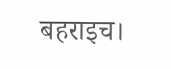बहराइच।